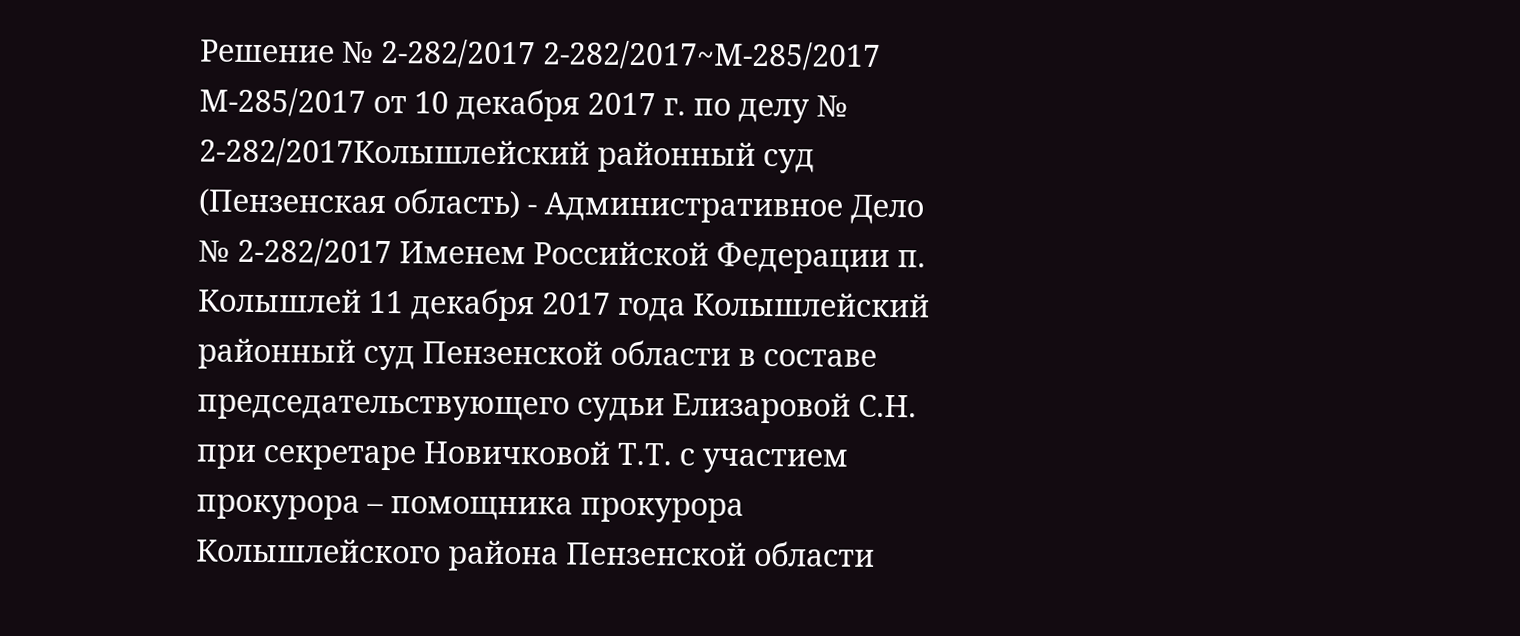Решение № 2-282/2017 2-282/2017~М-285/2017 М-285/2017 от 10 декабря 2017 г. по делу № 2-282/2017Колышлейский районный суд (Пензенская область) - Административное Дело № 2-282/2017 Именем Российской Федерации п. Колышлей 11 декабря 2017 года Колышлейский районный суд Пензенской области в составе председательствующего судьи Елизаровой С.Н. при секретаре Новичковой Т.Т. с участием прокурора – помощника прокурора Колышлейского района Пензенской области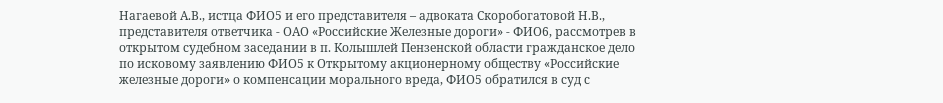Нагаевой А.В., истца ФИО5 и его представителя – адвоката Скоробогатовой Н.В., представителя ответчика - ОАО «Российские Железные дороги» - ФИО6, рассмотрев в открытом судебном заседании в п. Колышлей Пензенской области гражданское дело по исковому заявлению ФИО5 к Открытому акционерному обществу «Российские железные дороги» о компенсации морального вреда, ФИО5 обратился в суд с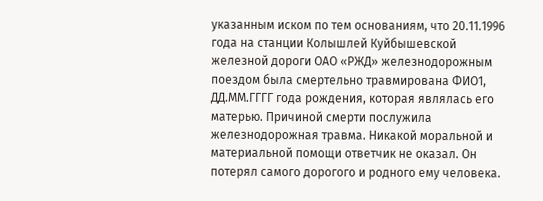указанным иском по тем основаниям, что 20.11.1996 года на станции Колышлей Куйбышевской железной дороги ОАО «РЖД» железнодорожным поездом была смертельно травмирована ФИО1, ДД.ММ.ГГГГ года рождения, которая являлась его матерью. Причиной смерти послужила железнодорожная травма. Никакой моральной и материальной помощи ответчик не оказал. Он потерял самого дорогого и родного ему человека.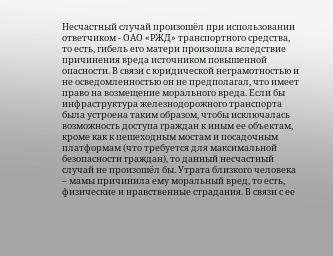Несчастный случай произошёл при использовании ответчиком - ОАО «РЖД» транспортного средства, то есть, гибель его матери произошла вследствие причинения вреда источником повышенной опасности. В связи с юридической неграмотностью и не осведомленностью он не предполагал, что имеет право на возмещение морального вреда. Если бы инфраструктура железнодорожного транспорта была устроена таким образом, чтобы исключалась возможность доступа граждан к иным ее объектам, кроме как к пешеходным мостам и посадочным платформам (что требуется для максимальной безопасности граждан), то данный несчастный случай не произошёл бы. Утрата близкого человека – мамы причинила ему моральный вред, то есть, физические и нравственные страдания. В связи с ее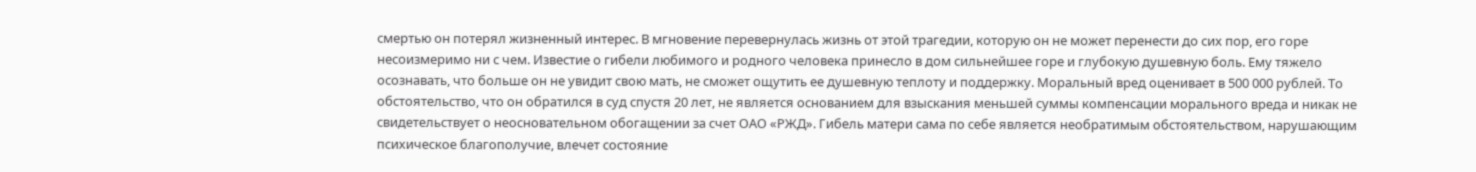смертью он потерял жизненный интерес. В мгновение перевернулась жизнь от этой трагедии, которую он не может перенести до сих пор, его горе несоизмеримо ни с чем. Известие о гибели любимого и родного человека принесло в дом сильнейшее горе и глубокую душевную боль. Ему тяжело осознавать, что больше он не увидит свою мать, не сможет ощутить ее душевную теплоту и поддержку. Моральный вред оценивает в 500 000 рублей. То обстоятельство, что он обратился в суд спустя 20 лет, не является основанием для взыскания меньшей суммы компенсации морального вреда и никак не свидетельствует о неосновательном обогащении за счет ОАО «РЖД». Гибель матери сама по себе является необратимым обстоятельством, нарушающим психическое благополучие, влечет состояние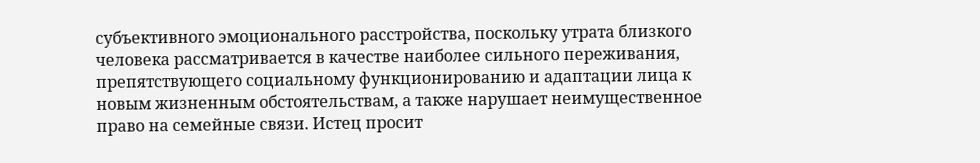субъективного эмоционального расстройства, поскольку утрата близкого человека рассматривается в качестве наиболее сильного переживания, препятствующего социальному функционированию и адаптации лица к новым жизненным обстоятельствам, а также нарушает неимущественное право на семейные связи. Истец просит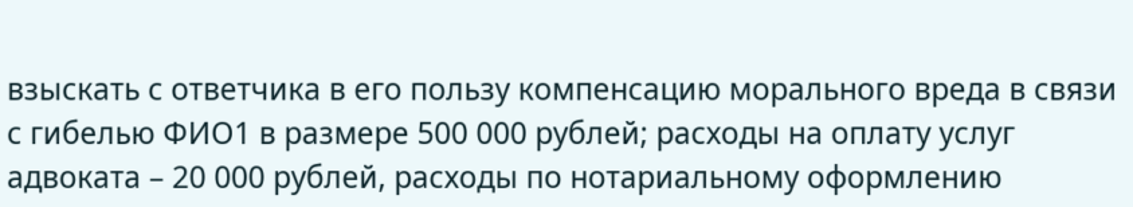взыскать с ответчика в его пользу компенсацию морального вреда в связи с гибелью ФИО1 в размере 500 000 рублей; расходы на оплату услуг адвоката – 20 000 рублей, расходы по нотариальному оформлению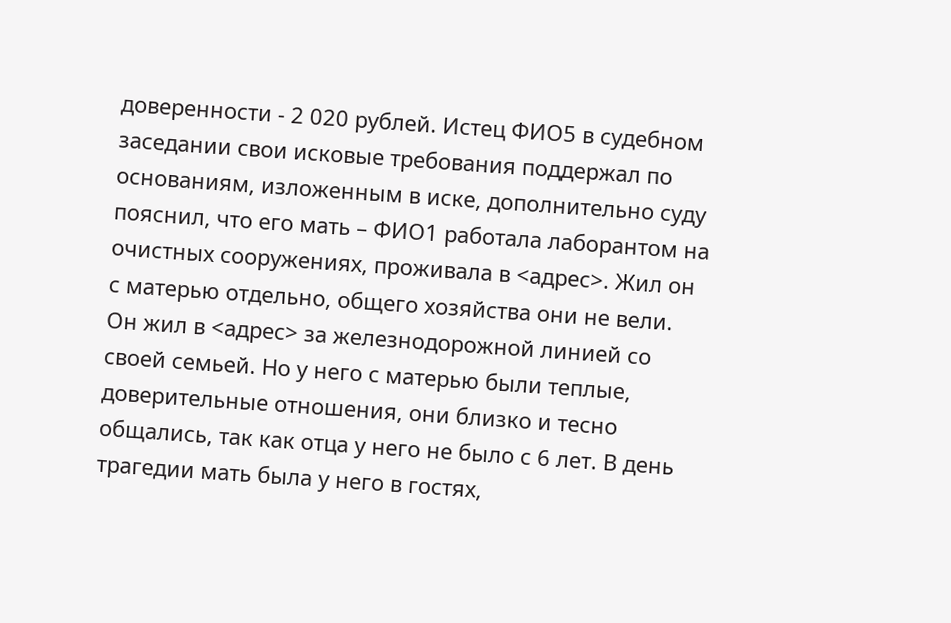доверенности - 2 020 рублей. Истец ФИО5 в судебном заседании свои исковые требования поддержал по основаниям, изложенным в иске, дополнительно суду пояснил, что его мать – ФИО1 работала лаборантом на очистных сооружениях, проживала в <адрес>. Жил он с матерью отдельно, общего хозяйства они не вели. Он жил в <адрес> за железнодорожной линией со своей семьей. Но у него с матерью были теплые, доверительные отношения, они близко и тесно общались, так как отца у него не было с 6 лет. В день трагедии мать была у него в гостях,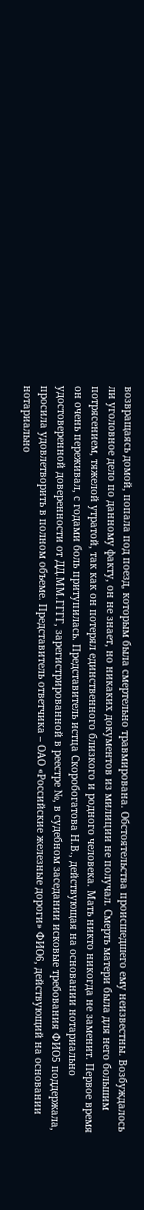возвращаясь домой, попала под поезд, которым была смертельно травмирована. Обстоятельства происшедшего ему неизвестны. Возбуждалось ли уголовное дело по данному факту, он не знает, но никаких документов из милиции не получал. Смерть матери была для него большим потрясением, тяжелой утратой, так как он потерял единственного близкого и родного человека. Мать никто никогда не заменит. Первое время он очень переживал, с годами боль притупилась. Представитель истца Скоробогатова Н.В., действующая на основании нотариально удостоверенной доверенности от ДД.ММ.ГГГГ, зарегистрированной в реестре №, в судебном заседании исковые требования ФИО5 поддержала, просила удовлетворить в полном объеме. Представитель ответчика – ОАО «Российские железные дороги» ФИО6, действующий на основании нотариально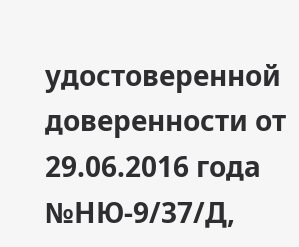удостоверенной доверенности от 29.06.2016 года №НЮ-9/37/Д,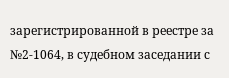зарегистрированной в реестре за №2-1064, в судебном заседании с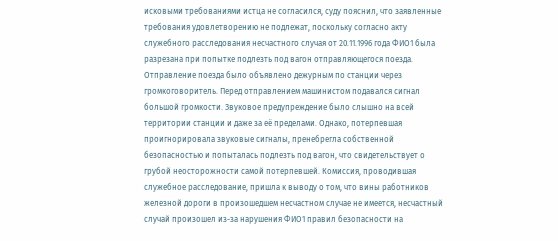исковыми требованиями истца не согласился, суду пояснил, что заявленные требования удовлетворению не подлежат, поскольку согласно акту служебного расследования несчастного случая от 20.11.1996 года ФИО1 была разрезана при попытке подлезть под вагон отправляющегося поезда. Отправление поезда было объявлено дежурным по станции через громкоговоритель. Перед отправлением машинистом подавался сигнал большой громкости. Звуковое предупреждение было слышно на всей территории станции и даже за её пределами. Однако, потерпевшая проигнорировала звуковые сигналы, пренебрегла собственной безопасностью и попыталась подлезть под вагон, что свидетельствует о грубой неосторожности самой потерпевшей. Комиссия, проводившая служебное расследование, пришла к выводу о том, что вины работников железной дороги в произошедшем несчастном случае не имеется, несчастный случай произошел из-за нарушения ФИО1 правил безопасности на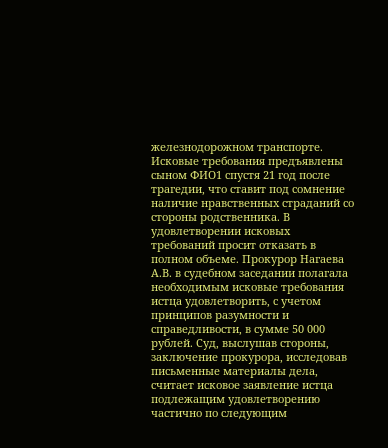железнодорожном транспорте. Исковые требования предъявлены сыном ФИО1 спустя 21 год после трагедии, что ставит под сомнение наличие нравственных страданий со стороны родственника. В удовлетворении исковых требований просит отказать в полном объеме. Прокурор Нагаева А.В. в судебном заседании полагала необходимым исковые требования истца удовлетворить, с учетом принципов разумности и справедливости, в сумме 50 000 рублей. Суд, выслушав стороны, заключение прокурора, исследовав письменные материалы дела, считает исковое заявление истца подлежащим удовлетворению частично по следующим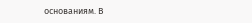основаниям. В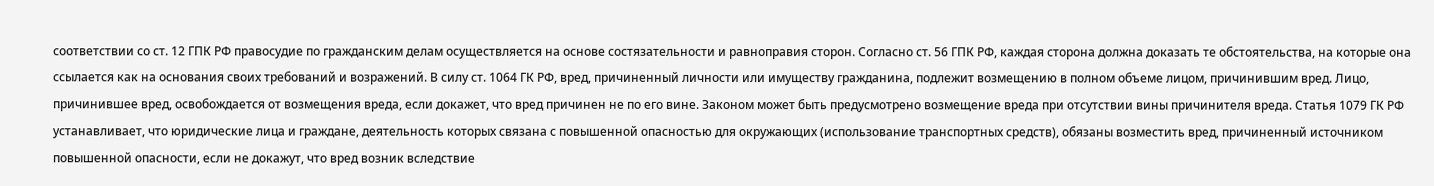соответствии со ст. 12 ГПК РФ правосудие по гражданским делам осуществляется на основе состязательности и равноправия сторон. Согласно ст. 56 ГПК РФ, каждая сторона должна доказать те обстоятельства, на которые она ссылается как на основания своих требований и возражений. В силу ст. 1064 ГК РФ, вред, причиненный личности или имуществу гражданина, подлежит возмещению в полном объеме лицом, причинившим вред. Лицо, причинившее вред, освобождается от возмещения вреда, если докажет, что вред причинен не по его вине. Законом может быть предусмотрено возмещение вреда при отсутствии вины причинителя вреда. Статья 1079 ГК РФ устанавливает, что юридические лица и граждане, деятельность которых связана с повышенной опасностью для окружающих (использование транспортных средств), обязаны возместить вред, причиненный источником повышенной опасности, если не докажут, что вред возник вследствие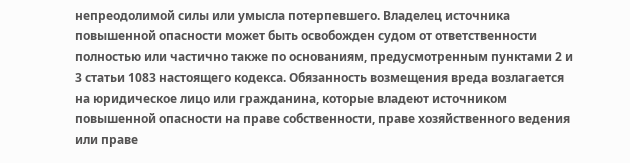непреодолимой силы или умысла потерпевшего. Владелец источника повышенной опасности может быть освобожден судом от ответственности полностью или частично также по основаниям, предусмотренным пунктами 2 и 3 статьи 1083 настоящего кодекса. Обязанность возмещения вреда возлагается на юридическое лицо или гражданина, которые владеют источником повышенной опасности на праве собственности, праве хозяйственного ведения или праве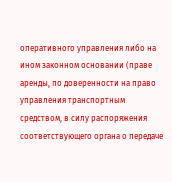оперативного управления либо на ином законном основании (праве аренды, по доверенности на право управления транспортным средством, в силу распоряжения соответствующего органа о передаче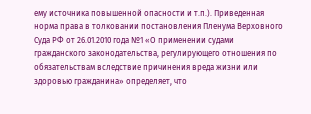ему источника повышенной опасности и т.п.). Приведенная норма права в толковании постановления Пленума Верховного Суда РФ от 26.01.2010 года №1 «О применении судами гражданского законодательства, регулирующего отношения по обязательствам вследствие причинения вреда жизни или здоровью гражданина» определяет, что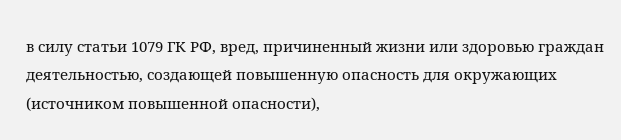в силу статьи 1079 ГК РФ, вред, причиненный жизни или здоровью граждан деятельностью, создающей повышенную опасность для окружающих (источником повышенной опасности),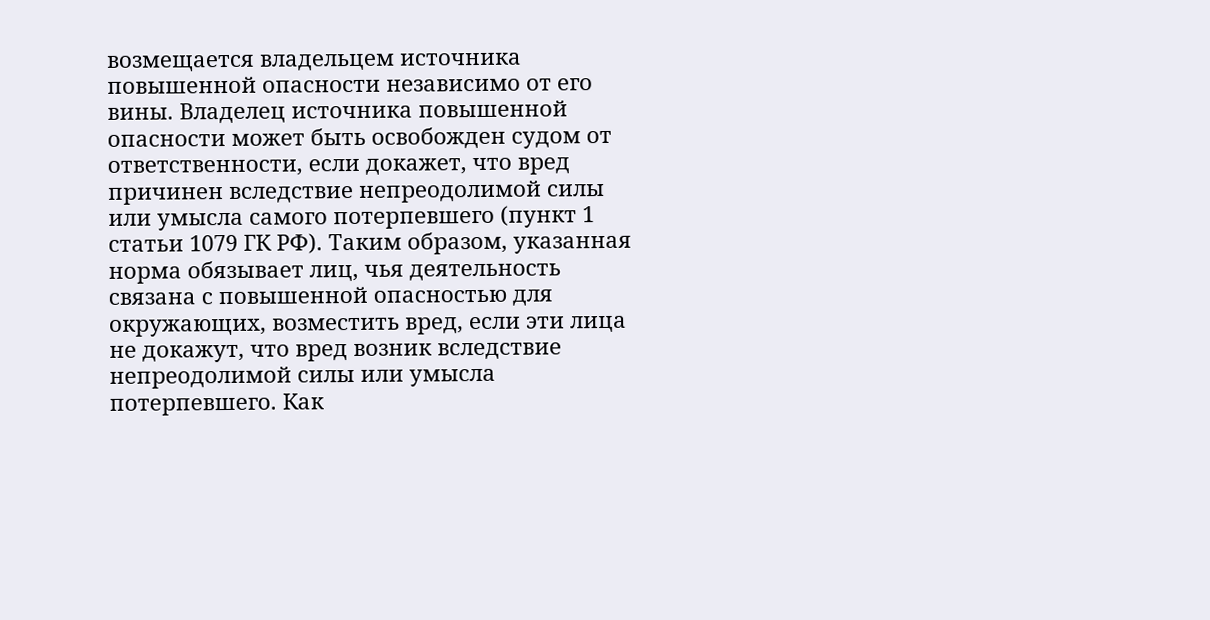возмещается владельцем источника повышенной опасности независимо от его вины. Владелец источника повышенной опасности может быть освобожден судом от ответственности, если докажет, что вред причинен вследствие непреодолимой силы или умысла самого потерпевшего (пункт 1 статьи 1079 ГК РФ). Таким образом, указанная норма обязывает лиц, чья деятельность связана с повышенной опасностью для окружающих, возместить вред, если эти лица не докажут, что вред возник вследствие непреодолимой силы или умысла потерпевшего. Как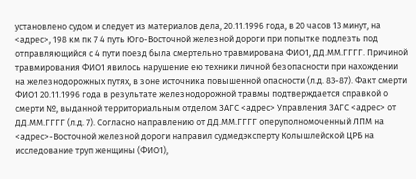установлено судом и следует из материалов дела, 20.11.1996 года, в 20 часов 13 минут, на <адрес>, 198 км пк 7 4 путь Юго-Восточной железной дороги при попытке подлезть под отправляющийся с 4 пути поезд была смертельно травмирована ФИО1, ДД.ММ.ГГГГ. Причиной травмирования ФИО1 явилось нарушение ею техники личной безопасности при нахождении на железнодорожных путях, в зоне источника повышенной опасности (л.д. 83-87). Факт смерти ФИО1 20.11.1996 года в результате железнодорожной травмы подтверждается справкой о смерти №, выданной территориальным отделом ЗАГС <адрес> Управления ЗАГС <адрес> от ДД.ММ.ГГГГ (л.д. 7). Согласно направлению от ДД.ММ.ГГГГ оперуполномоченный ЛПМ на <адрес>-Восточной железной дороги направил судмедэксперту Колышлейской ЦРБ на исследование труп женщины (ФИО1),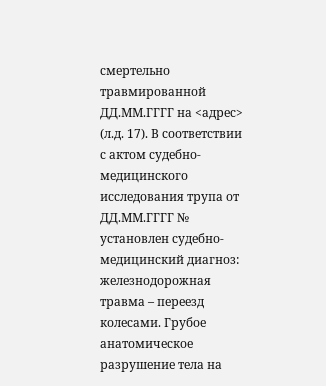смертельно травмированной ДД.ММ.ГГГГ на <адрес> (л.д. 17). В соответствии с актом судебно-медицинского исследования трупа от ДД.ММ.ГГГГ № установлен судебно-медицинский диагноз: железнодорожная травма – переезд колесами. Грубое анатомическое разрушение тела на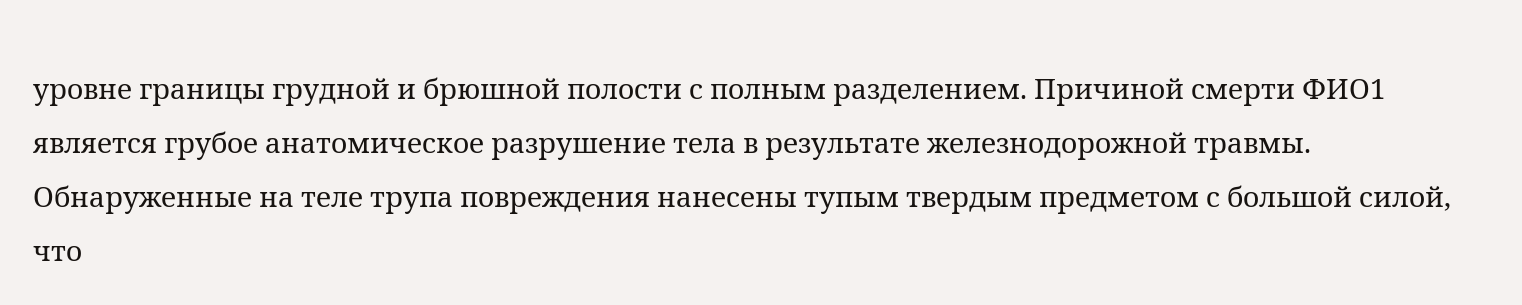уровне границы грудной и брюшной полости с полным разделением. Причиной смерти ФИО1 является грубое анатомическое разрушение тела в результате железнодорожной травмы. Обнаруженные на теле трупа повреждения нанесены тупым твердым предметом с большой силой, что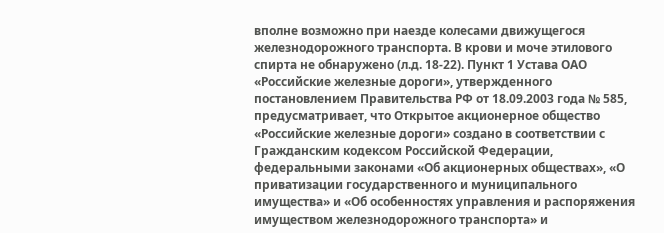вполне возможно при наезде колесами движущегося железнодорожного транспорта. В крови и моче этилового спирта не обнаружено (л.д. 18-22). Пункт 1 Устава ОАО «Российские железные дороги», утвержденного постановлением Правительства РФ от 18.09.2003 года № 585, предусматривает, что Открытое акционерное общество «Российские железные дороги» создано в соответствии с Гражданским кодексом Российской Федерации, федеральными законами «Об акционерных обществах», «О приватизации государственного и муниципального имущества» и «Об особенностях управления и распоряжения имуществом железнодорожного транспорта» и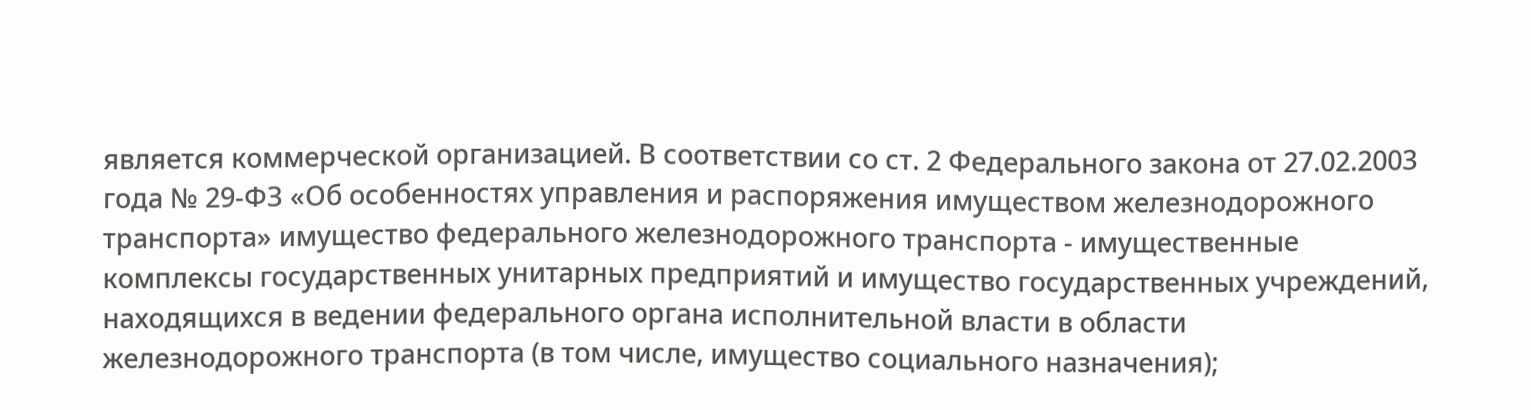является коммерческой организацией. В соответствии со ст. 2 Федерального закона от 27.02.2003 года № 29-ФЗ «Об особенностях управления и распоряжения имуществом железнодорожного транспорта» имущество федерального железнодорожного транспорта - имущественные комплексы государственных унитарных предприятий и имущество государственных учреждений, находящихся в ведении федерального органа исполнительной власти в области железнодорожного транспорта (в том числе, имущество социального назначения);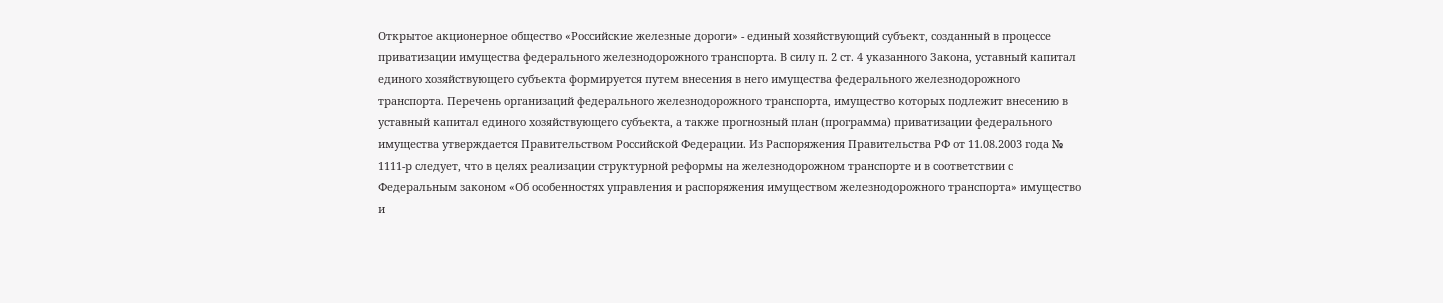Открытое акционерное общество «Российские железные дороги» - единый хозяйствующий субъект, созданный в процессе приватизации имущества федерального железнодорожного транспорта. В силу п. 2 ст. 4 указанного Закона, уставный капитал единого хозяйствующего субъекта формируется путем внесения в него имущества федерального железнодорожного транспорта. Перечень организаций федерального железнодорожного транспорта, имущество которых подлежит внесению в уставный капитал единого хозяйствующего субъекта, а также прогнозный план (программа) приватизации федерального имущества утверждается Правительством Российской Федерации. Из Распоряжения Правительства РФ от 11.08.2003 года № 1111-р следует, что в целях реализации структурной реформы на железнодорожном транспорте и в соответствии с Федеральным законом «Об особенностях управления и распоряжения имуществом железнодорожного транспорта» имущество и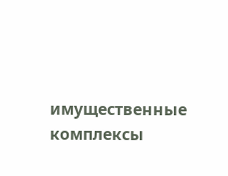имущественные комплексы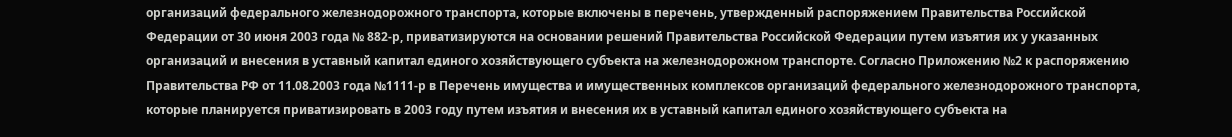организаций федерального железнодорожного транспорта, которые включены в перечень, утвержденный распоряжением Правительства Российской Федерации от 30 июня 2003 года № 882-р, приватизируются на основании решений Правительства Российской Федерации путем изъятия их у указанных организаций и внесения в уставный капитал единого хозяйствующего субъекта на железнодорожном транспорте. Согласно Приложению №2 к распоряжению Правительства РФ от 11.08.2003 года №1111-р в Перечень имущества и имущественных комплексов организаций федерального железнодорожного транспорта, которые планируется приватизировать в 2003 году путем изъятия и внесения их в уставный капитал единого хозяйствующего субъекта на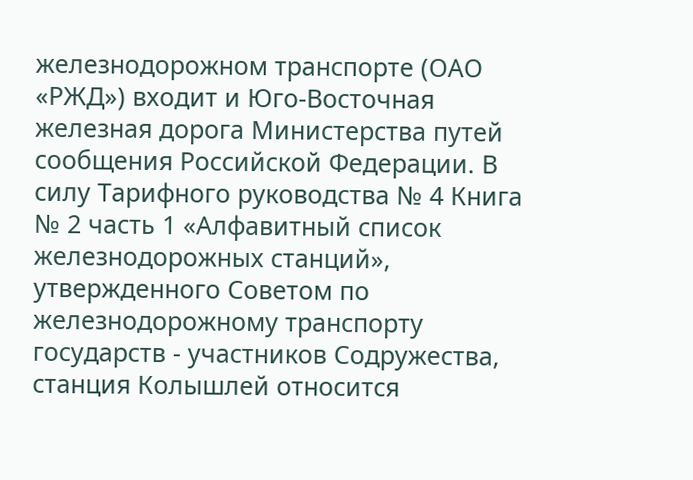железнодорожном транспорте (ОАО «РЖД») входит и Юго-Восточная железная дорога Министерства путей сообщения Российской Федерации. В силу Тарифного руководства № 4 Книга № 2 часть 1 «Алфавитный список железнодорожных станций», утвержденного Советом по железнодорожному транспорту государств - участников Содружества, станция Колышлей относится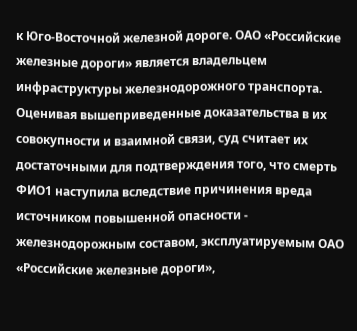к Юго-Восточной железной дороге. ОАО «Российские железные дороги» является владельцем инфраструктуры железнодорожного транспорта. Оценивая вышеприведенные доказательства в их совокупности и взаимной связи, суд считает их достаточными для подтверждения того, что смерть ФИО1 наступила вследствие причинения вреда источником повышенной опасности - железнодорожным составом, эксплуатируемым ОАО «Российские железные дороги»,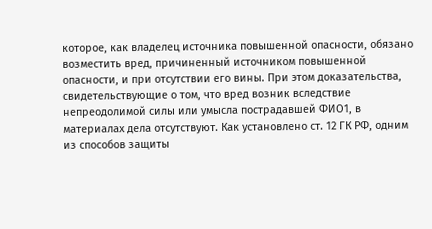которое, как владелец источника повышенной опасности, обязано возместить вред, причиненный источником повышенной опасности, и при отсутствии его вины. При этом доказательства, свидетельствующие о том, что вред возник вследствие непреодолимой силы или умысла пострадавшей ФИО1, в материалах дела отсутствуют. Как установлено ст. 12 ГК РФ, одним из способов защиты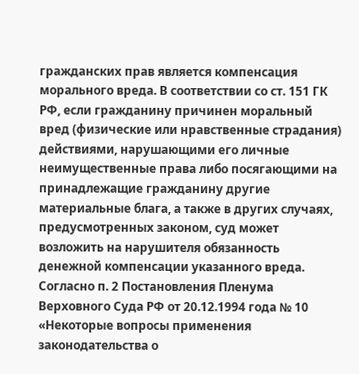гражданских прав является компенсация морального вреда. В соответствии со ст. 151 ГК РФ, если гражданину причинен моральный вред (физические или нравственные страдания) действиями, нарушающими его личные неимущественные права либо посягающими на принадлежащие гражданину другие материальные блага, а также в других случаях, предусмотренных законом, суд может возложить на нарушителя обязанность денежной компенсации указанного вреда. Согласно п. 2 Постановления Пленума Верховного Суда РФ от 20.12.1994 года № 10 «Некоторые вопросы применения законодательства о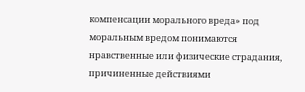компенсации морального вреда» под моральным вредом понимаются нравственные или физические страдания, причиненные действиями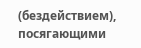(бездействием), посягающими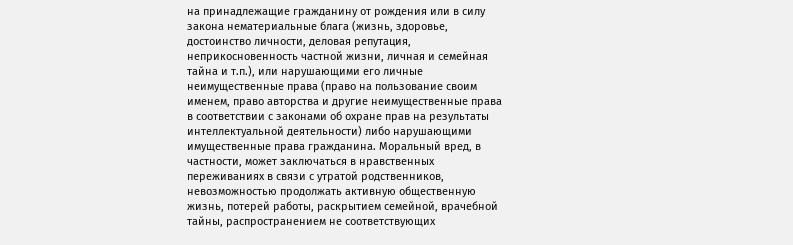на принадлежащие гражданину от рождения или в силу закона нематериальные блага (жизнь, здоровье, достоинство личности, деловая репутация, неприкосновенность частной жизни, личная и семейная тайна и т.п.), или нарушающими его личные неимущественные права (право на пользование своим именем, право авторства и другие неимущественные права в соответствии с законами об охране прав на результаты интеллектуальной деятельности) либо нарушающими имущественные права гражданина. Моральный вред, в частности, может заключаться в нравственных переживаниях в связи с утратой родственников, невозможностью продолжать активную общественную жизнь, потерей работы, раскрытием семейной, врачебной тайны, распространением не соответствующих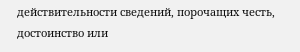действительности сведений, порочащих честь, достоинство или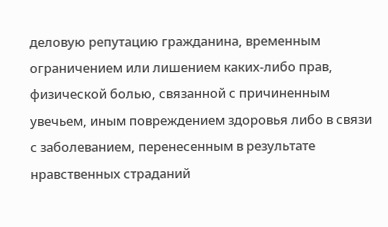деловую репутацию гражданина, временным ограничением или лишением каких-либо прав, физической болью, связанной с причиненным увечьем, иным повреждением здоровья либо в связи с заболеванием, перенесенным в результате нравственных страданий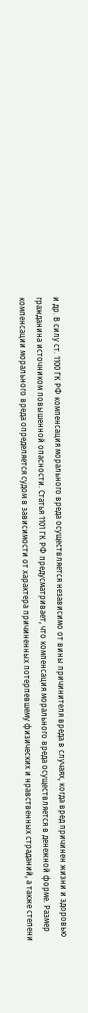и др. В силу ст. 1100 ГК РФ компенсация морального вреда осуществляется независимо от вины причинителя вреда в случаях, когда вред причинен жизни и здоровью гражданина источником повышенной опасности. Статья 1101 ГК РФ предусматривает, что компенсация морального вреда осуществляется в денежной форме. Размер компенсации морального вреда определяется судом в зависимости от характера причиненных потерпевшему физических и нравственных страданий, а также степени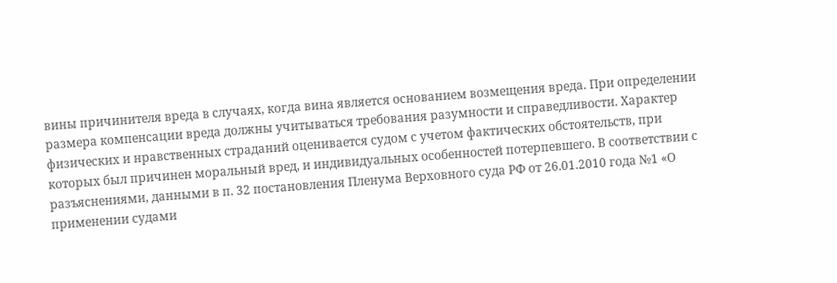вины причинителя вреда в случаях, когда вина является основанием возмещения вреда. При определении размера компенсации вреда должны учитываться требования разумности и справедливости. Характер физических и нравственных страданий оценивается судом с учетом фактических обстоятельств, при которых был причинен моральный вред, и индивидуальных особенностей потерпевшего. В соответствии с разъяснениями, данными в п. 32 постановления Пленума Верховного суда РФ от 26.01.2010 года №1 «О применении судами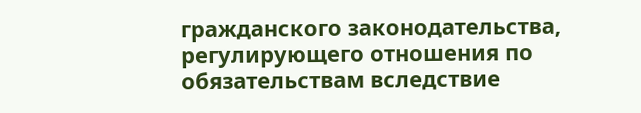гражданского законодательства, регулирующего отношения по обязательствам вследствие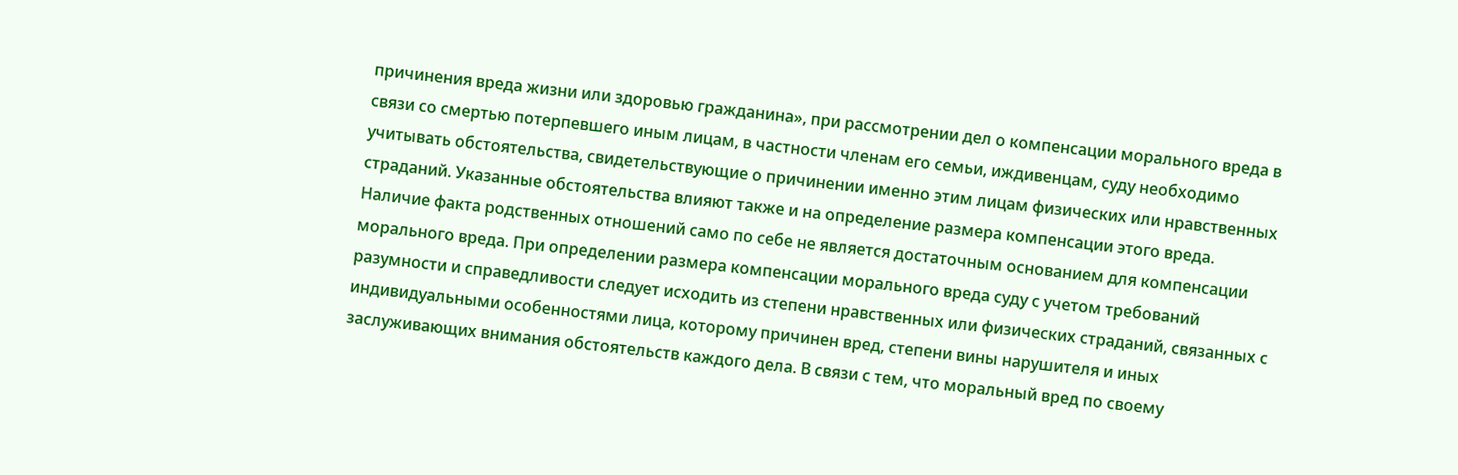причинения вреда жизни или здоровью гражданина», при рассмотрении дел о компенсации морального вреда в связи со смертью потерпевшего иным лицам, в частности членам его семьи, иждивенцам, суду необходимо учитывать обстоятельства, свидетельствующие о причинении именно этим лицам физических или нравственных страданий. Указанные обстоятельства влияют также и на определение размера компенсации этого вреда. Наличие факта родственных отношений само по себе не является достаточным основанием для компенсации морального вреда. При определении размера компенсации морального вреда суду с учетом требований разумности и справедливости следует исходить из степени нравственных или физических страданий, связанных с индивидуальными особенностями лица, которому причинен вред, степени вины нарушителя и иных заслуживающих внимания обстоятельств каждого дела. В связи с тем, что моральный вред по своему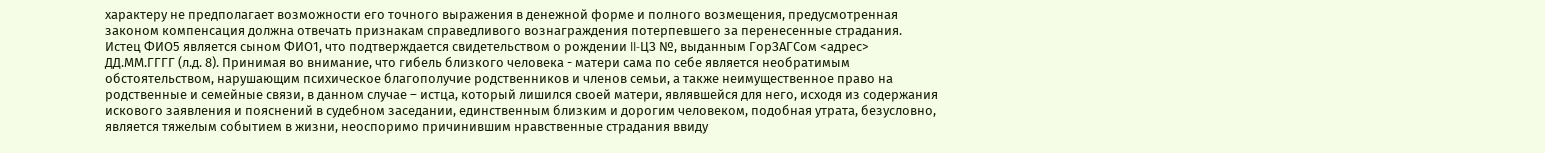характеру не предполагает возможности его точного выражения в денежной форме и полного возмещения, предусмотренная законом компенсация должна отвечать признакам справедливого вознаграждения потерпевшего за перенесенные страдания. Истец ФИО5 является сыном ФИО1, что подтверждается свидетельством о рождении II-ЦЗ №, выданным ГорЗАГСом <адрес> ДД.ММ.ГГГГ (л.д. 8). Принимая во внимание, что гибель близкого человека - матери сама по себе является необратимым обстоятельством, нарушающим психическое благополучие родственников и членов семьи, а также неимущественное право на родственные и семейные связи, в данном случае – истца, который лишился своей матери, являвшейся для него, исходя из содержания искового заявления и пояснений в судебном заседании, единственным близким и дорогим человеком, подобная утрата, безусловно, является тяжелым событием в жизни, неоспоримо причинившим нравственные страдания ввиду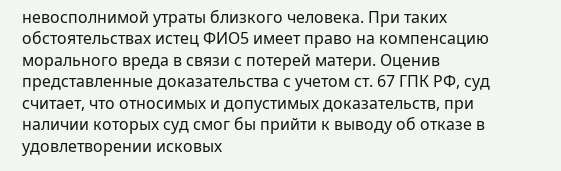невосполнимой утраты близкого человека. При таких обстоятельствах истец ФИО5 имеет право на компенсацию морального вреда в связи с потерей матери. Оценив представленные доказательства с учетом ст. 67 ГПК РФ, суд считает, что относимых и допустимых доказательств, при наличии которых суд смог бы прийти к выводу об отказе в удовлетворении исковых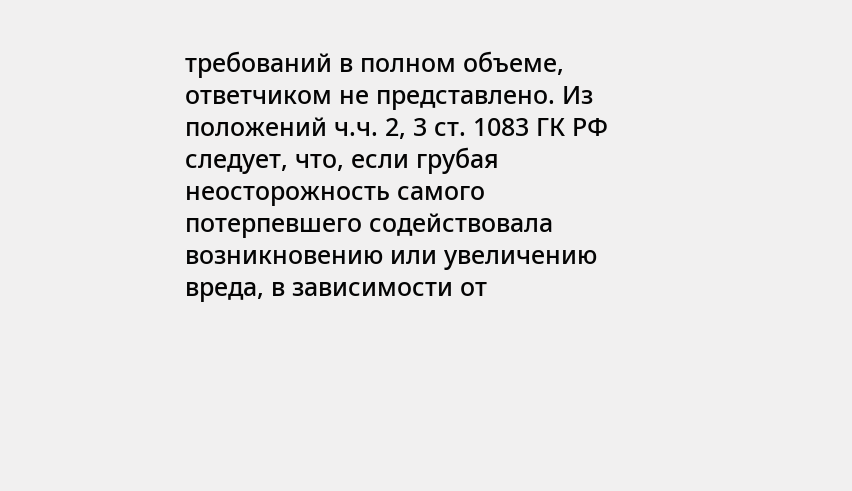требований в полном объеме, ответчиком не представлено. Из положений ч.ч. 2, 3 ст. 1083 ГК РФ следует, что, если грубая неосторожность самого потерпевшего содействовала возникновению или увеличению вреда, в зависимости от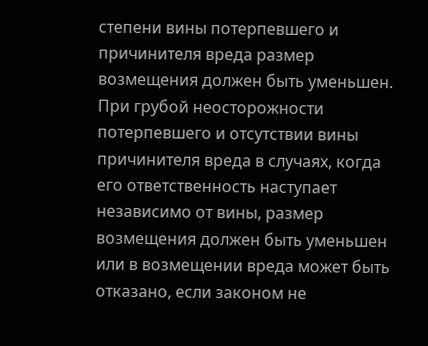степени вины потерпевшего и причинителя вреда размер возмещения должен быть уменьшен. При грубой неосторожности потерпевшего и отсутствии вины причинителя вреда в случаях, когда его ответственность наступает независимо от вины, размер возмещения должен быть уменьшен или в возмещении вреда может быть отказано, если законом не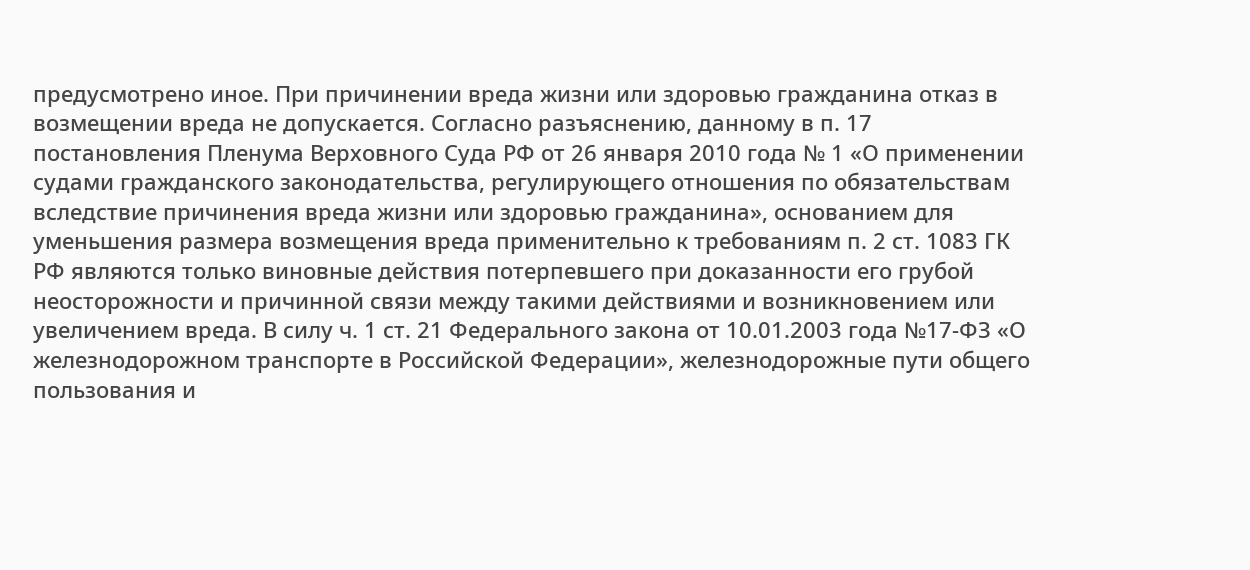предусмотрено иное. При причинении вреда жизни или здоровью гражданина отказ в возмещении вреда не допускается. Согласно разъяснению, данному в п. 17 постановления Пленума Верховного Суда РФ от 26 января 2010 года № 1 «О применении судами гражданского законодательства, регулирующего отношения по обязательствам вследствие причинения вреда жизни или здоровью гражданина», основанием для уменьшения размера возмещения вреда применительно к требованиям п. 2 ст. 1083 ГК РФ являются только виновные действия потерпевшего при доказанности его грубой неосторожности и причинной связи между такими действиями и возникновением или увеличением вреда. В силу ч. 1 ст. 21 Федерального закона от 10.01.2003 года №17-ФЗ «О железнодорожном транспорте в Российской Федерации», железнодорожные пути общего пользования и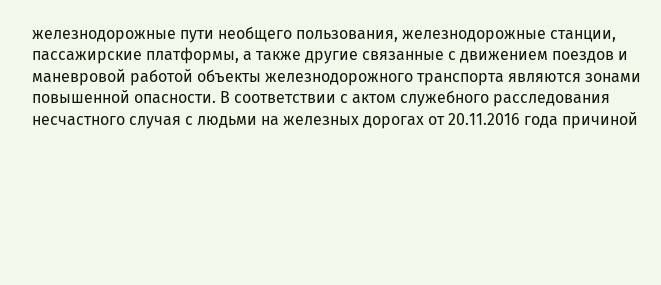железнодорожные пути необщего пользования, железнодорожные станции, пассажирские платформы, а также другие связанные с движением поездов и маневровой работой объекты железнодорожного транспорта являются зонами повышенной опасности. В соответствии с актом служебного расследования несчастного случая с людьми на железных дорогах от 20.11.2016 года причиной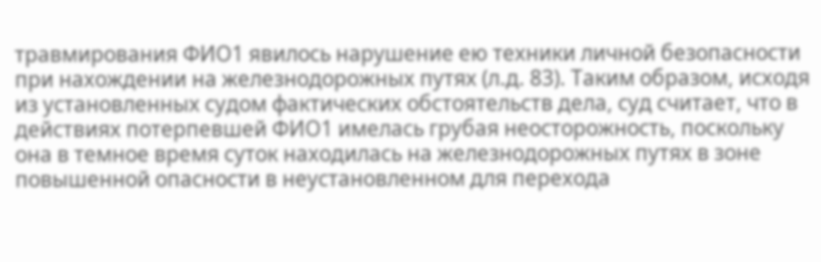травмирования ФИО1 явилось нарушение ею техники личной безопасности при нахождении на железнодорожных путях (л.д. 83). Таким образом, исходя из установленных судом фактических обстоятельств дела, суд считает, что в действиях потерпевшей ФИО1 имелась грубая неосторожность, поскольку она в темное время суток находилась на железнодорожных путях в зоне повышенной опасности в неустановленном для перехода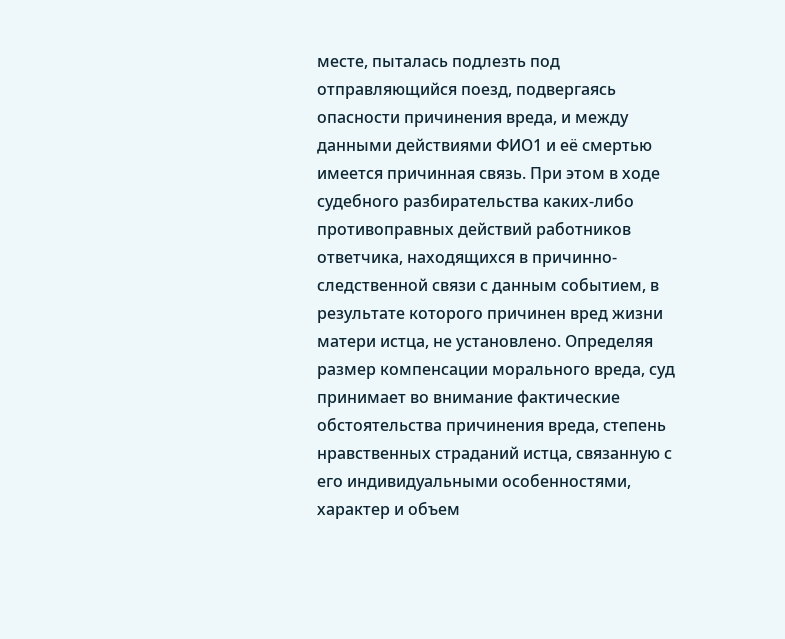месте, пыталась подлезть под отправляющийся поезд, подвергаясь опасности причинения вреда, и между данными действиями ФИО1 и её смертью имеется причинная связь. При этом в ходе судебного разбирательства каких-либо противоправных действий работников ответчика, находящихся в причинно-следственной связи с данным событием, в результате которого причинен вред жизни матери истца, не установлено. Определяя размер компенсации морального вреда, суд принимает во внимание фактические обстоятельства причинения вреда, степень нравственных страданий истца, связанную с его индивидуальными особенностями, характер и объем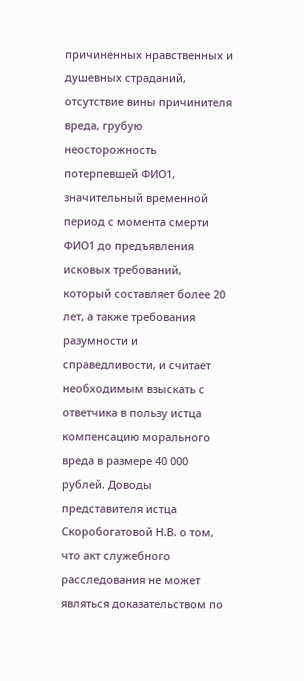причиненных нравственных и душевных страданий, отсутствие вины причинителя вреда, грубую неосторожность потерпевшей ФИО1, значительный временной период с момента смерти ФИО1 до предъявления исковых требований, который составляет более 20 лет, а также требования разумности и справедливости, и считает необходимым взыскать с ответчика в пользу истца компенсацию морального вреда в размере 40 000 рублей. Доводы представителя истца Скоробогатовой Н.В. о том, что акт служебного расследования не может являться доказательством по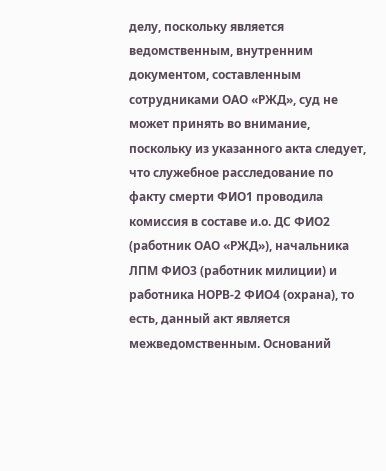делу, поскольку является ведомственным, внутренним документом, составленным сотрудниками ОАО «РЖД», суд не может принять во внимание, поскольку из указанного акта следует, что служебное расследование по факту смерти ФИО1 проводила комиссия в составе и.о. ДС ФИО2 (работник ОАО «РЖД»), начальника ЛПМ ФИО3 (работник милиции) и работника НОРВ-2 ФИО4 (охрана), то есть, данный акт является межведомственным. Оснований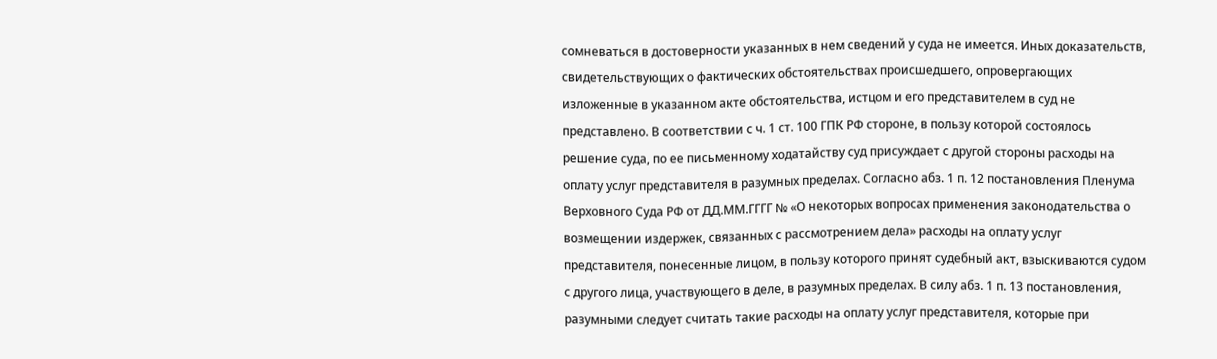сомневаться в достоверности указанных в нем сведений у суда не имеется. Иных доказательств, свидетельствующих о фактических обстоятельствах происшедшего, опровергающих изложенные в указанном акте обстоятельства, истцом и его представителем в суд не представлено. В соответствии с ч. 1 ст. 100 ГПК РФ стороне, в пользу которой состоялось решение суда, по ее письменному ходатайству суд присуждает с другой стороны расходы на оплату услуг представителя в разумных пределах. Согласно абз. 1 п. 12 постановления Пленума Верховного Суда РФ от ДД.ММ.ГГГГ № «О некоторых вопросах применения законодательства о возмещении издержек, связанных с рассмотрением дела» расходы на оплату услуг представителя, понесенные лицом, в пользу которого принят судебный акт, взыскиваются судом с другого лица, участвующего в деле, в разумных пределах. В силу абз. 1 п. 13 постановления, разумными следует считать такие расходы на оплату услуг представителя, которые при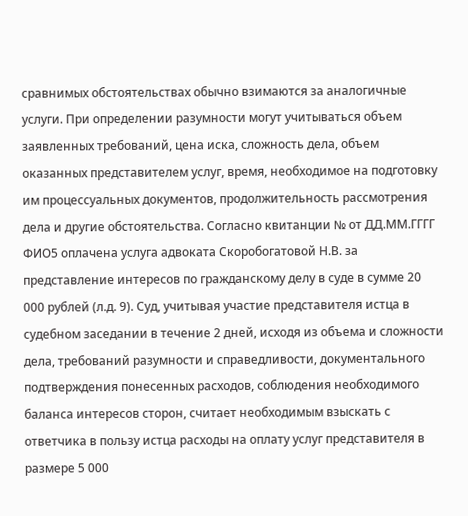сравнимых обстоятельствах обычно взимаются за аналогичные услуги. При определении разумности могут учитываться объем заявленных требований, цена иска, сложность дела, объем оказанных представителем услуг, время, необходимое на подготовку им процессуальных документов, продолжительность рассмотрения дела и другие обстоятельства. Согласно квитанции № от ДД.ММ.ГГГГ ФИО5 оплачена услуга адвоката Скоробогатовой Н.В. за представление интересов по гражданскому делу в суде в сумме 20 000 рублей (л.д. 9). Суд, учитывая участие представителя истца в судебном заседании в течение 2 дней, исходя из объема и сложности дела, требований разумности и справедливости, документального подтверждения понесенных расходов, соблюдения необходимого баланса интересов сторон, считает необходимым взыскать с ответчика в пользу истца расходы на оплату услуг представителя в размере 5 000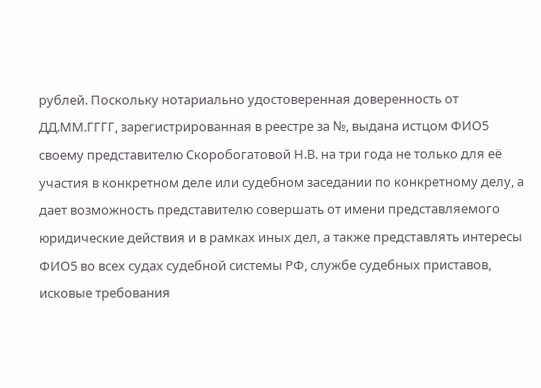рублей. Поскольку нотариально удостоверенная доверенность от ДД.ММ.ГГГГ, зарегистрированная в реестре за №, выдана истцом ФИО5 своему представителю Скоробогатовой Н.В. на три года не только для её участия в конкретном деле или судебном заседании по конкретному делу, а дает возможность представителю совершать от имени представляемого юридические действия и в рамках иных дел, а также представлять интересы ФИО5 во всех судах судебной системы РФ, службе судебных приставов, исковые требования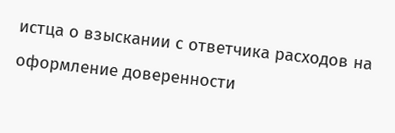истца о взыскании с ответчика расходов на оформление доверенности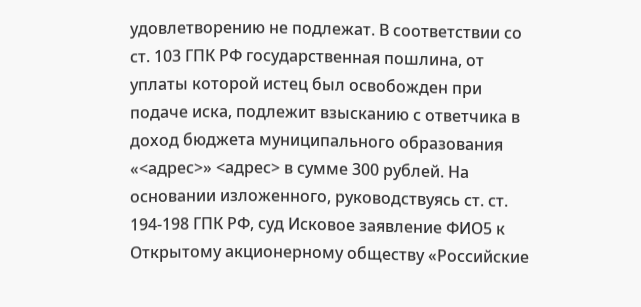удовлетворению не подлежат. В соответствии со ст. 103 ГПК РФ государственная пошлина, от уплаты которой истец был освобожден при подаче иска, подлежит взысканию с ответчика в доход бюджета муниципального образования «<адрес>» <адрес> в сумме 300 рублей. На основании изложенного, руководствуясь ст. ст. 194-198 ГПК РФ, суд Исковое заявление ФИО5 к Открытому акционерному обществу «Российские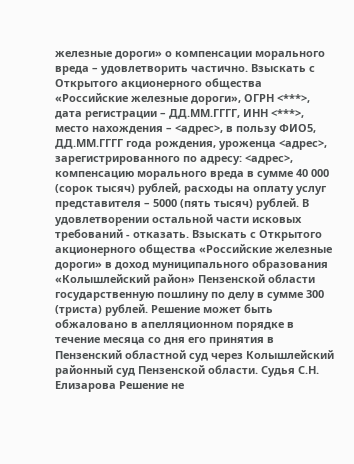железные дороги» о компенсации морального вреда – удовлетворить частично. Взыскать с Открытого акционерного общества «Российские железные дороги», ОГРН <***>, дата регистрации – ДД.ММ.ГГГГ, ИНН <***>, место нахождения – <адрес>, в пользу ФИО5, ДД.ММ.ГГГГ года рождения, уроженца <адрес>, зарегистрированного по адресу: <адрес>, компенсацию морального вреда в сумме 40 000 (сорок тысяч) рублей, расходы на оплату услуг представителя – 5000 (пять тысяч) рублей. В удовлетворении остальной части исковых требований - отказать. Взыскать с Открытого акционерного общества «Российские железные дороги» в доход муниципального образования «Колышлейский район» Пензенской области государственную пошлину по делу в сумме 300 (триста) рублей. Решение может быть обжаловано в апелляционном порядке в течение месяца со дня его принятия в Пензенский областной суд через Колышлейский районный суд Пензенской области. Судья С.Н. Елизарова Решение не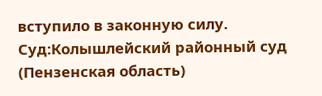вступило в законную силу. Суд:Колышлейский районный суд (Пензенская область)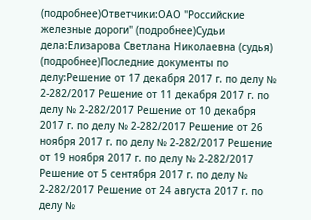(подробнее)Ответчики:ОАО "Российские железные дороги" (подробнее)Судьи дела:Елизарова Светлана Николаевна (судья) (подробнее)Последние документы по делу:Решение от 17 декабря 2017 г. по делу № 2-282/2017 Решение от 11 декабря 2017 г. по делу № 2-282/2017 Решение от 10 декабря 2017 г. по делу № 2-282/2017 Решение от 26 ноября 2017 г. по делу № 2-282/2017 Решение от 19 ноября 2017 г. по делу № 2-282/2017 Решение от 5 сентября 2017 г. по делу № 2-282/2017 Решение от 24 августа 2017 г. по делу №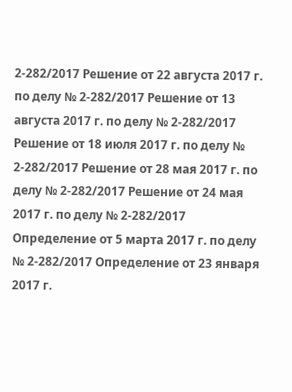2-282/2017 Решение от 22 августа 2017 г. по делу № 2-282/2017 Решение от 13 августа 2017 г. по делу № 2-282/2017 Решение от 18 июля 2017 г. по делу № 2-282/2017 Решение от 28 мая 2017 г. по делу № 2-282/2017 Решение от 24 мая 2017 г. по делу № 2-282/2017 Определение от 5 марта 2017 г. по делу № 2-282/2017 Определение от 23 января 2017 г.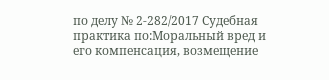по делу № 2-282/2017 Судебная практика по:Моральный вред и его компенсация, возмещение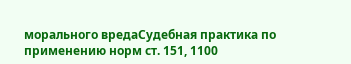морального вредаСудебная практика по применению норм ст. 151, 1100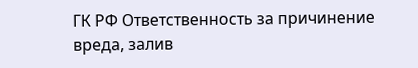ГК РФ Ответственность за причинение вреда, залив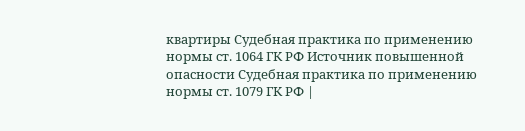квартиры Судебная практика по применению нормы ст. 1064 ГК РФ Источник повышенной опасности Судебная практика по применению нормы ст. 1079 ГК РФ |